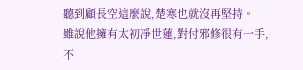聽到顧長空這麼說,楚寒也就沒再堅持。
雖說他擁有太初凈世蓮,對付邪修很有一手,不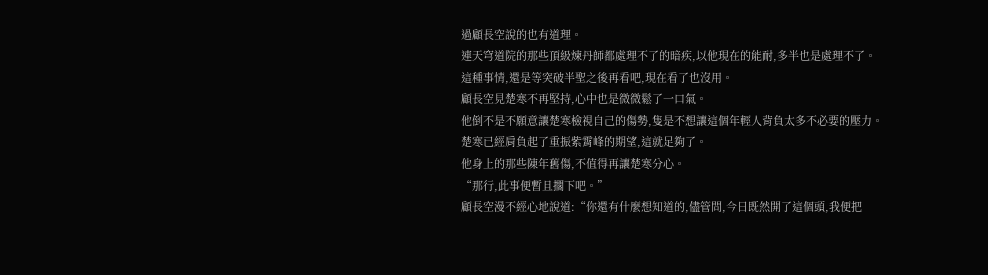過顧長空說的也有道理。
連天穹道院的那些頂級煉丹師都處理不了的暗疾,以他現在的能耐,多半也是處理不了。
這種事情,還是等突破半聖之後再看吧,現在看了也沒用。
顧長空見楚寒不再堅持,心中也是微微鬆了一口氣。
他倒不是不願意讓楚寒檢視自己的傷勢,隻是不想讓這個年輕人背負太多不必要的壓力。
楚寒已經肩負起了重振紫霄峰的期望,這就足夠了。
他身上的那些陳年舊傷,不值得再讓楚寒分心。
“那行,此事便暫且擱下吧。”
顧長空漫不經心地說道:“你還有什麼想知道的,儘管問,今日既然開了這個頭,我便把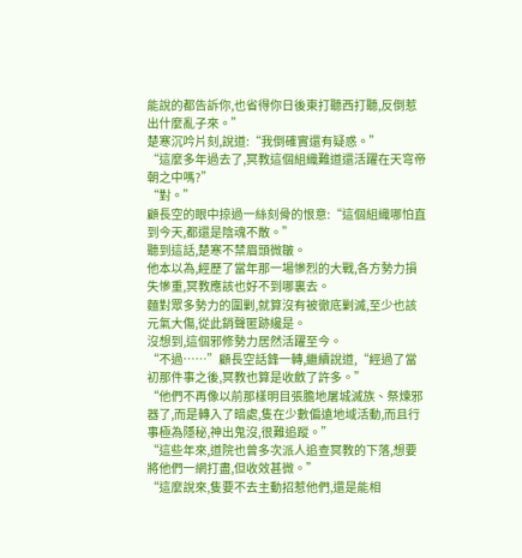能說的都告訴你,也省得你日後東打聽西打聽,反倒惹出什麼亂子來。”
楚寒沉吟片刻,說道:“我倒確實還有疑惑。”
“這麼多年過去了,冥教這個組織難道還活躍在天穹帝朝之中嗎?”
“對。”
顧長空的眼中掠過一絲刻骨的恨意:“這個組織哪怕直到今天,都還是陰魂不散。”
聽到這話,楚寒不禁眉頭微皺。
他本以為,經歷了當年那一場慘烈的大戰,各方勢力損失慘重,冥教應該也好不到哪裏去。
麵對眾多勢力的圍剿,就算沒有被徹底剿滅,至少也該元氣大傷,從此銷聲匿跡纔是。
沒想到,這個邪修勢力居然活躍至今。
“不過……”顧長空話鋒一轉,繼續說道,“經過了當初那件事之後,冥教也算是收斂了許多。”
“他們不再像以前那樣明目張膽地屠城滅族、祭煉邪器了,而是轉入了暗處,隻在少數偏遠地域活動,而且行事極為隱秘,神出鬼沒,很難追蹤。”
“這些年來,道院也曾多次派人追查冥教的下落,想要將他們一網打盡,但收效甚微。”
“這麼說來,隻要不去主動招惹他們,還是能相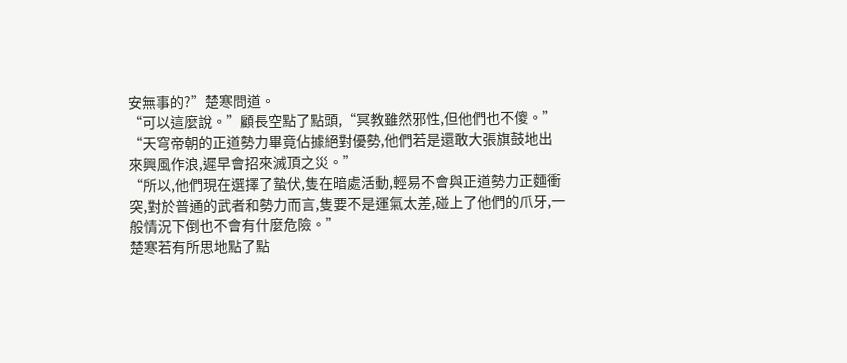安無事的?”楚寒問道。
“可以這麼說。”顧長空點了點頭,“冥教雖然邪性,但他們也不傻。”
“天穹帝朝的正道勢力畢竟佔據絕對優勢,他們若是還敢大張旗鼓地出來興風作浪,遲早會招來滅頂之災。”
“所以,他們現在選擇了蟄伏,隻在暗處活動,輕易不會與正道勢力正麵衝突,對於普通的武者和勢力而言,隻要不是運氣太差,碰上了他們的爪牙,一般情況下倒也不會有什麼危險。”
楚寒若有所思地點了點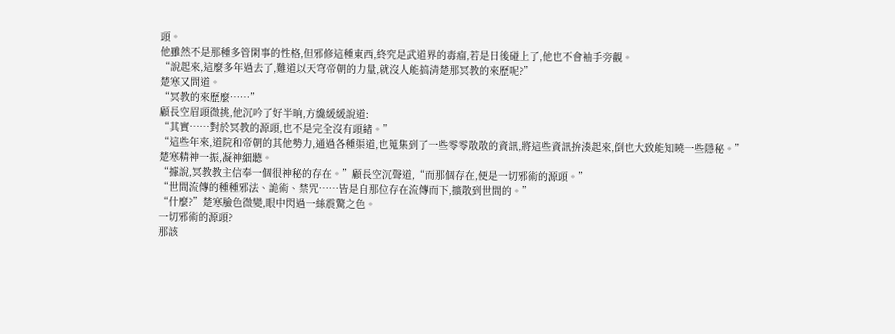頭。
他雖然不是那種多管閑事的性格,但邪修這種東西,終究是武道界的毒瘤,若是日後碰上了,他也不會袖手旁觀。
“說起來,這麼多年過去了,難道以天穹帝朝的力量,就沒人能搞清楚那冥教的來歷呢?”
楚寒又問道。
“冥教的來歷麼……”
顧長空眉頭微挑,他沉吟了好半晌,方纔緩緩說道:
“其實……對於冥教的源頭,也不是完全沒有頭緒。”
“這些年來,道院和帝朝的其他勢力,通過各種渠道,也蒐集到了一些零零散散的資訊,將這些資訊拚湊起來,倒也大致能知曉一些隱秘。”
楚寒精神一振,凝神細聽。
“據說,冥教教主信奉一個很神秘的存在。”顧長空沉聲道,“而那個存在,便是一切邪術的源頭。”
“世間流傳的種種邪法、詭術、禁咒……皆是自那位存在流傳而下,擴散到世間的。”
“什麼?”楚寒臉色微變,眼中閃過一絲震驚之色。
一切邪術的源頭?
那該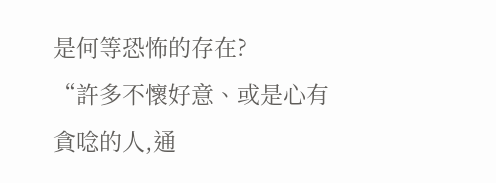是何等恐怖的存在?
“許多不懷好意、或是心有貪唸的人,通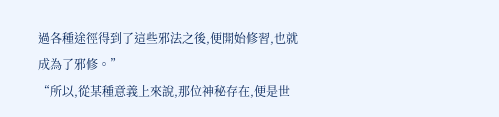過各種途徑得到了這些邪法之後,便開始修習,也就成為了邪修。”
“所以,從某種意義上來說,那位神秘存在,便是世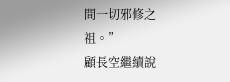間一切邪修之祖。”
顧長空繼續說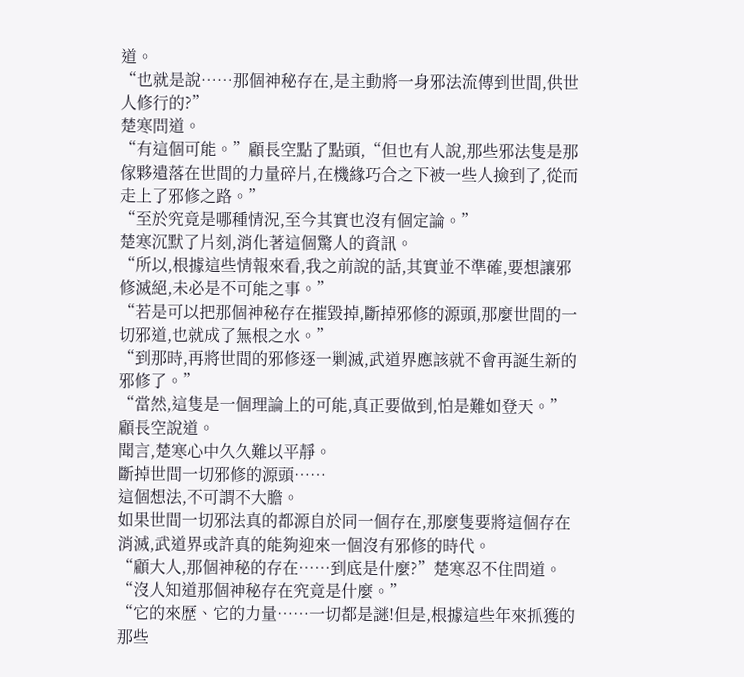道。
“也就是說……那個神秘存在,是主動將一身邪法流傳到世間,供世人修行的?”
楚寒問道。
“有這個可能。”顧長空點了點頭,“但也有人說,那些邪法隻是那傢夥遺落在世間的力量碎片,在機緣巧合之下被一些人撿到了,從而走上了邪修之路。”
“至於究竟是哪種情況,至今其實也沒有個定論。”
楚寒沉默了片刻,消化著這個驚人的資訊。
“所以,根據這些情報來看,我之前說的話,其實並不準確,要想讓邪修滅絕,未必是不可能之事。”
“若是可以把那個神秘存在摧毀掉,斷掉邪修的源頭,那麼世間的一切邪道,也就成了無根之水。”
“到那時,再將世間的邪修逐一剿滅,武道界應該就不會再誕生新的邪修了。”
“當然,這隻是一個理論上的可能,真正要做到,怕是難如登天。”
顧長空說道。
聞言,楚寒心中久久難以平靜。
斷掉世間一切邪修的源頭……
這個想法,不可謂不大膽。
如果世間一切邪法真的都源自於同一個存在,那麼隻要將這個存在消滅,武道界或許真的能夠迎來一個沒有邪修的時代。
“顧大人,那個神秘的存在……到底是什麼?”楚寒忍不住問道。
“沒人知道那個神秘存在究竟是什麼。”
“它的來歷、它的力量……一切都是謎!但是,根據這些年來抓獲的那些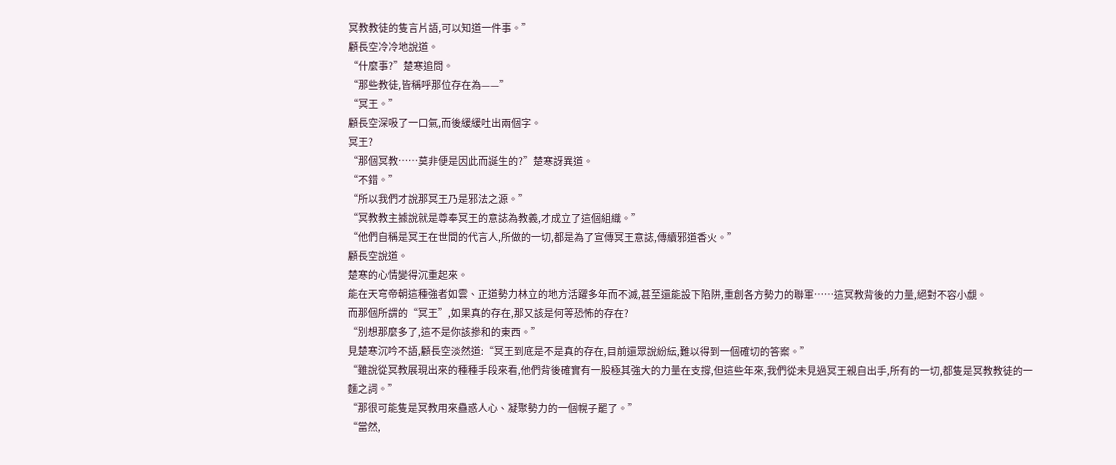冥教教徒的隻言片語,可以知道一件事。”
顧長空冷冷地說道。
“什麼事?”楚寒追問。
“那些教徒,皆稱呼那位存在為——”
“冥王。”
顧長空深吸了一口氣,而後緩緩吐出兩個字。
冥王?
“那個冥教……莫非便是因此而誕生的?”楚寒訝異道。
“不錯。”
“所以我們才說那冥王乃是邪法之源。”
“冥教教主據說就是尊奉冥王的意誌為教義,才成立了這個組織。”
“他們自稱是冥王在世間的代言人,所做的一切,都是為了宣傳冥王意誌,傳續邪道香火。”
顧長空說道。
楚寒的心情變得沉重起來。
能在天穹帝朝這種強者如雲、正道勢力林立的地方活躍多年而不滅,甚至還能設下陷阱,重創各方勢力的聯軍……這冥教背後的力量,絕對不容小覷。
而那個所謂的“冥王”,如果真的存在,那又該是何等恐怖的存在?
“別想那麼多了,這不是你該摻和的東西。”
見楚寒沉吟不語,顧長空淡然道:“冥王到底是不是真的存在,目前還眾說紛紜,難以得到一個確切的答案。”
“雖說從冥教展現出來的種種手段來看,他們背後確實有一股極其強大的力量在支撐,但這些年來,我們從未見過冥王親自出手,所有的一切,都隻是冥教教徒的一麵之詞。”
“那很可能隻是冥教用來蠱惑人心、凝聚勢力的一個幌子罷了。”
“當然,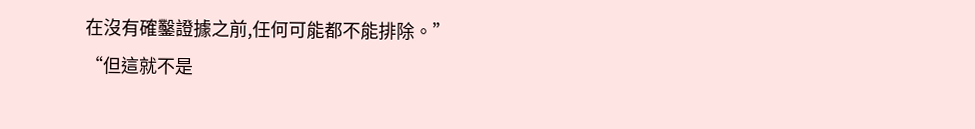在沒有確鑿證據之前,任何可能都不能排除。”
“但這就不是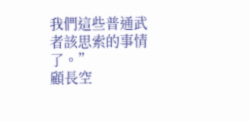我們這些普通武者該思索的事情了。”
顧長空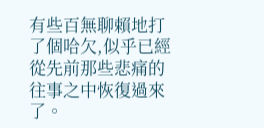有些百無聊賴地打了個哈欠,似乎已經從先前那些悲痛的往事之中恢復過來了。